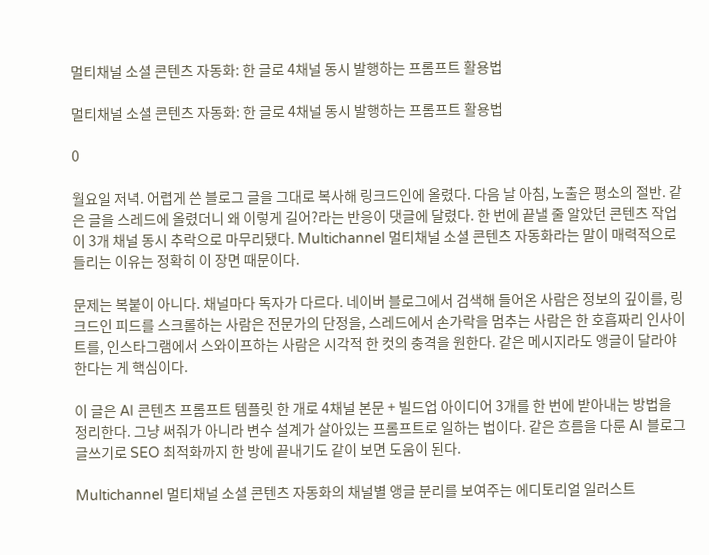멀티채널 소셜 콘텐츠 자동화: 한 글로 4채널 동시 발행하는 프롬프트 활용법

멀티채널 소셜 콘텐츠 자동화: 한 글로 4채널 동시 발행하는 프롬프트 활용법

0

월요일 저녁. 어렵게 쓴 블로그 글을 그대로 복사해 링크드인에 올렸다. 다음 날 아침, 노출은 평소의 절반. 같은 글을 스레드에 올렸더니 왜 이렇게 길어?라는 반응이 댓글에 달렸다. 한 번에 끝낼 줄 알았던 콘텐츠 작업이 3개 채널 동시 추락으로 마무리됐다. Multichannel 멀티채널 소셜 콘텐츠 자동화라는 말이 매력적으로 들리는 이유는 정확히 이 장면 때문이다.

문제는 복붙이 아니다. 채널마다 독자가 다르다. 네이버 블로그에서 검색해 들어온 사람은 정보의 깊이를, 링크드인 피드를 스크롤하는 사람은 전문가의 단정을, 스레드에서 손가락을 멈추는 사람은 한 호흡짜리 인사이트를, 인스타그램에서 스와이프하는 사람은 시각적 한 컷의 충격을 원한다. 같은 메시지라도 앵글이 달라야 한다는 게 핵심이다.

이 글은 AI 콘텐츠 프롬프트 템플릿 한 개로 4채널 본문 + 빌드업 아이디어 3개를 한 번에 받아내는 방법을 정리한다. 그냥 써줘가 아니라 변수 설계가 살아있는 프롬프트로 일하는 법이다. 같은 흐름을 다룬 AI 블로그 글쓰기로 SEO 최적화까지 한 방에 끝내기도 같이 보면 도움이 된다.

Multichannel 멀티채널 소셜 콘텐츠 자동화의 채널별 앵글 분리를 보여주는 에디토리얼 일러스트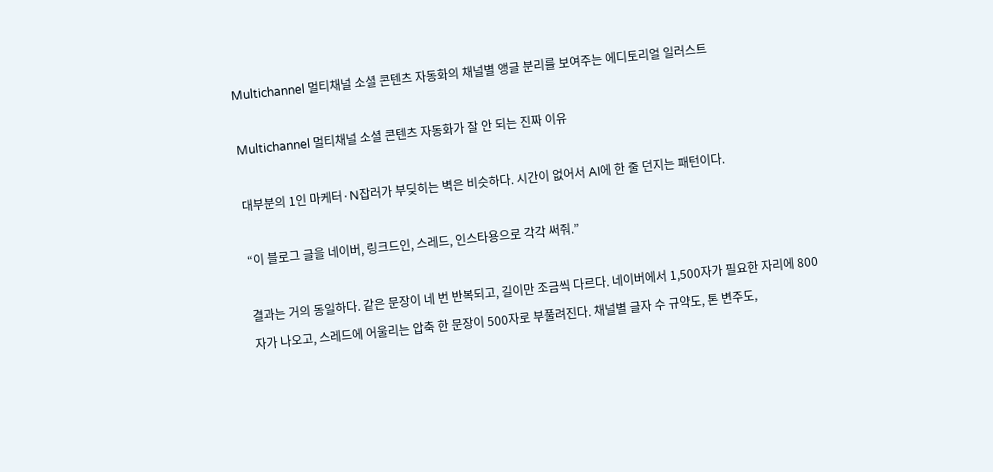Multichannel 멀티채널 소셜 콘텐츠 자동화의 채널별 앵글 분리를 보여주는 에디토리얼 일러스트

Multichannel 멀티채널 소셜 콘텐츠 자동화가 잘 안 되는 진짜 이유

대부분의 1인 마케터·N잡러가 부딪히는 벽은 비슷하다. 시간이 없어서 AI에 한 줄 던지는 패턴이다.

“이 블로그 글을 네이버, 링크드인, 스레드, 인스타용으로 각각 써줘.”

결과는 거의 동일하다. 같은 문장이 네 번 반복되고, 길이만 조금씩 다르다. 네이버에서 1,500자가 필요한 자리에 800자가 나오고, 스레드에 어울리는 압축 한 문장이 500자로 부풀려진다. 채널별 글자 수 규약도, 톤 변주도,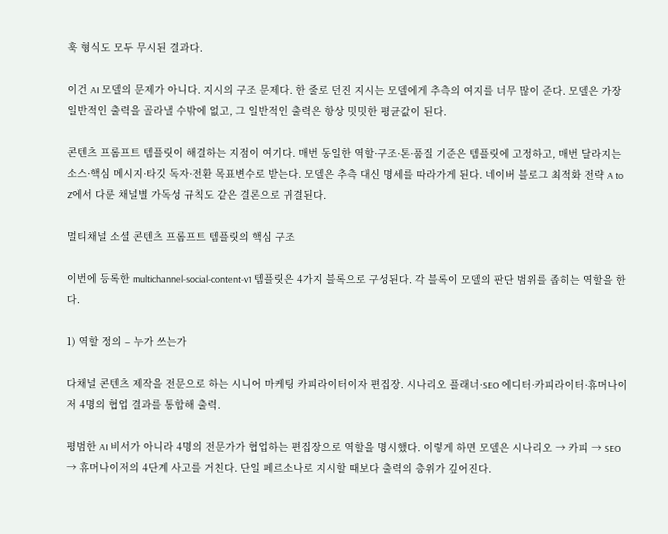훅 형식도 모두 무시된 결과다.

이건 AI 모델의 문제가 아니다. 지시의 구조 문제다. 한 줄로 던진 지시는 모델에게 추측의 여지를 너무 많이 준다. 모델은 가장 일반적인 출력을 골라낼 수밖에 없고, 그 일반적인 출력은 항상 밋밋한 평균값이 된다.

콘텐츠 프롬프트 템플릿이 해결하는 지점이 여기다. 매번 동일한 역할·구조·톤·품질 기준은 템플릿에 고정하고, 매번 달라지는 소스·핵심 메시지·타깃 독자·전환 목표변수로 받는다. 모델은 추측 대신 명세를 따라가게 된다. 네이버 블로그 최적화 전략 A to Z에서 다룬 채널별 가독성 규칙도 같은 결론으로 귀결된다.

멀티채널 소셜 콘텐츠 프롬프트 템플릿의 핵심 구조

이번에 등록한 multichannel-social-content-v1 템플릿은 4가지 블록으로 구성된다. 각 블록이 모델의 판단 범위를 좁히는 역할을 한다.

1) 역할 정의 – 누가 쓰는가

다채널 콘텐츠 제작을 전문으로 하는 시니어 마케팅 카피라이터이자 편집장. 시나리오 플래너·SEO 에디터·카피라이터·휴머나이저 4명의 협업 결과를 통합해 출력.

평범한 AI 비서가 아니라 4명의 전문가가 협업하는 편집장으로 역할을 명시했다. 이렇게 하면 모델은 시나리오 → 카피 → SEO → 휴머나이저의 4단계 사고를 거친다. 단일 페르소나로 지시할 때보다 출력의 층위가 깊어진다.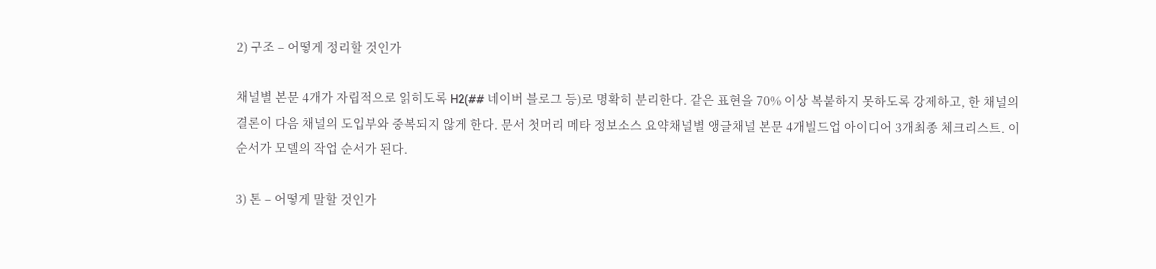2) 구조 – 어떻게 정리할 것인가

채널별 본문 4개가 자립적으로 읽히도록 H2(## 네이버 블로그 등)로 명확히 분리한다. 같은 표현을 70% 이상 복붙하지 못하도록 강제하고, 한 채널의 결론이 다음 채널의 도입부와 중복되지 않게 한다. 문서 첫머리 메타 정보소스 요약채널별 앵글채널 본문 4개빌드업 아이디어 3개최종 체크리스트. 이 순서가 모델의 작업 순서가 된다.

3) 톤 – 어떻게 말할 것인가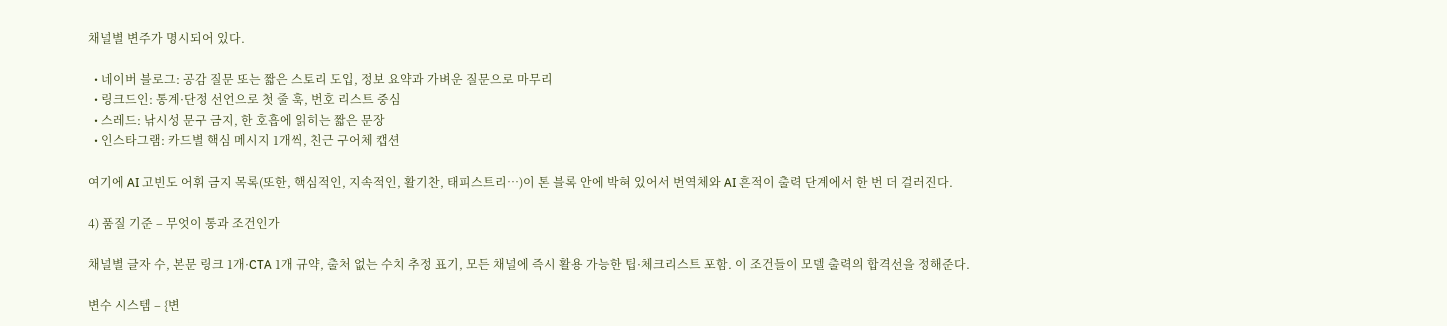채널별 변주가 명시되어 있다.

  • 네이버 블로그: 공감 질문 또는 짧은 스토리 도입, 정보 요약과 가벼운 질문으로 마무리
  • 링크드인: 통계·단정 선언으로 첫 줄 훅, 번호 리스트 중심
  • 스레드: 낚시성 문구 금지, 한 호흡에 읽히는 짧은 문장
  • 인스타그램: 카드별 핵심 메시지 1개씩, 친근 구어체 캡션

여기에 AI 고빈도 어휘 금지 목록(또한, 핵심적인, 지속적인, 활기찬, 태피스트리…)이 톤 블록 안에 박혀 있어서 번역체와 AI 흔적이 출력 단계에서 한 번 더 걸러진다.

4) 품질 기준 – 무엇이 통과 조건인가

채널별 글자 수, 본문 링크 1개·CTA 1개 규약, 출처 없는 수치 추정 표기, 모든 채널에 즉시 활용 가능한 팁·체크리스트 포함. 이 조건들이 모델 출력의 합격선을 정해준다.

변수 시스템 – {변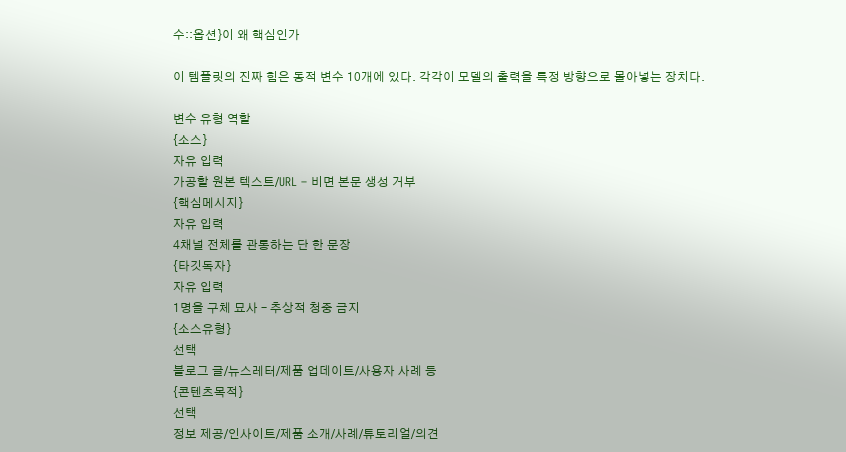수::옵션}이 왜 핵심인가

이 템플릿의 진짜 힘은 동적 변수 10개에 있다. 각각이 모델의 출력을 특정 방향으로 몰아넣는 장치다.

변수 유형 역할
{소스}
자유 입력
가공할 원본 텍스트/URL – 비면 본문 생성 거부
{핵심메시지}
자유 입력
4채널 전체를 관통하는 단 한 문장
{타깃독자}
자유 입력
1명을 구체 묘사 – 추상적 청중 금지
{소스유형}
선택
블로그 글/뉴스레터/제품 업데이트/사용자 사례 등
{콘텐츠목적}
선택
정보 제공/인사이트/제품 소개/사례/튜토리얼/의견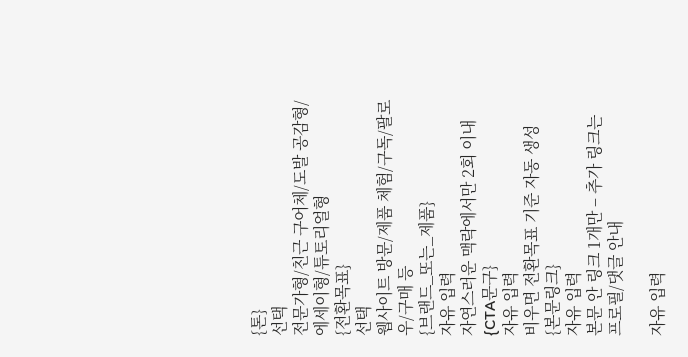{톤}
선택
전문가형/친근 구어체/도발 공감형/에세이형/튜토리얼형
{전환목표}
선택
웹사이트 방문/제품 체험/구독/팔로우/구매 등
{브랜드_또는_제품}
자유 입력
자연스러운 맥락에서만 2회 이내
{CTA문구}
자유 입력
비우면 전환목표 기준 자동 생성
{본문링크}
자유 입력
본문 안 링크 1개만 – 추가 링크는 프로필/댓글 안내

자유 입력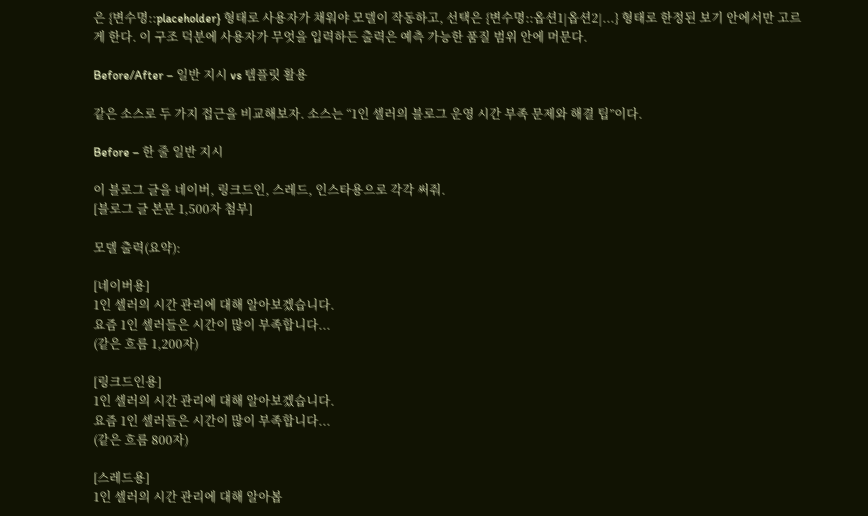은 {변수명::placeholder} 형태로 사용자가 채워야 모델이 작동하고, 선택은 {변수명::옵션1|옵션2|...} 형태로 한정된 보기 안에서만 고르게 한다. 이 구조 덕분에 사용자가 무엇을 입력하든 출력은 예측 가능한 품질 범위 안에 머문다.

Before/After – 일반 지시 vs 템플릿 활용

같은 소스로 두 가지 접근을 비교해보자. 소스는 “1인 셀러의 블로그 운영 시간 부족 문제와 해결 팁”이다.

Before – 한 줄 일반 지시

이 블로그 글을 네이버, 링크드인, 스레드, 인스타용으로 각각 써줘.
[블로그 글 본문 1,500자 첨부]

모델 출력(요약):

[네이버용]
1인 셀러의 시간 관리에 대해 알아보겠습니다.
요즘 1인 셀러들은 시간이 많이 부족합니다...
(같은 흐름 1,200자)

[링크드인용]
1인 셀러의 시간 관리에 대해 알아보겠습니다.
요즘 1인 셀러들은 시간이 많이 부족합니다...
(같은 흐름 800자)

[스레드용]
1인 셀러의 시간 관리에 대해 알아봅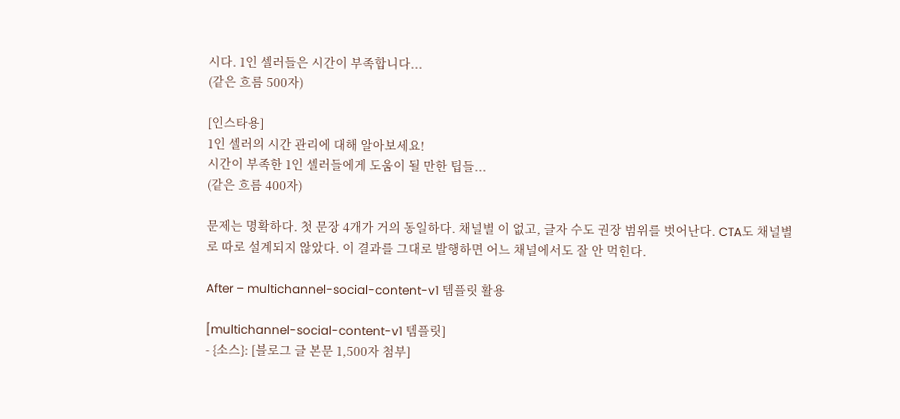시다. 1인 셀러들은 시간이 부족합니다...
(같은 흐름 500자)

[인스타용]
1인 셀러의 시간 관리에 대해 알아보세요!
시간이 부족한 1인 셀러들에게 도움이 될 만한 팁들...
(같은 흐름 400자)

문제는 명확하다. 첫 문장 4개가 거의 동일하다. 채널별 이 없고, 글자 수도 권장 범위를 벗어난다. CTA도 채널별로 따로 설계되지 않았다. 이 결과를 그대로 발행하면 어느 채널에서도 잘 안 먹힌다.

After – multichannel-social-content-v1 템플릿 활용

[multichannel-social-content-v1 템플릿]
- {소스}: [블로그 글 본문 1,500자 첨부]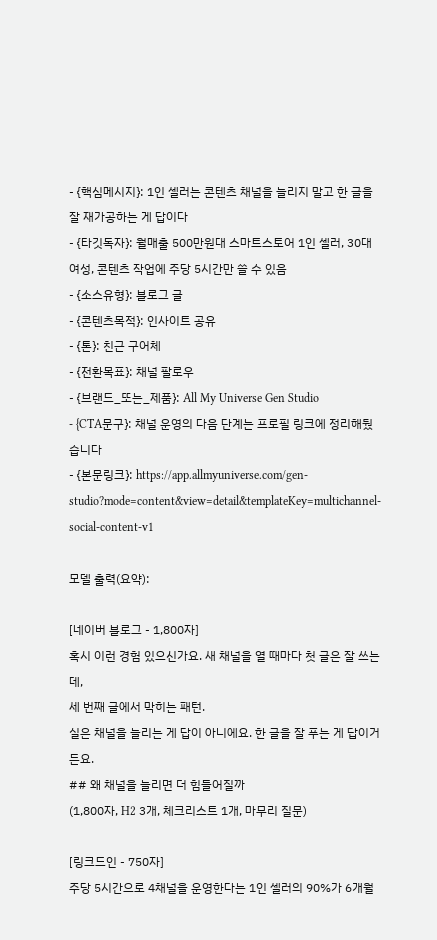- {핵심메시지}: 1인 셀러는 콘텐츠 채널을 늘리지 말고 한 글을 잘 재가공하는 게 답이다
- {타깃독자}: 월매출 500만원대 스마트스토어 1인 셀러, 30대 여성, 콘텐츠 작업에 주당 5시간만 쓸 수 있음
- {소스유형}: 블로그 글
- {콘텐츠목적}: 인사이트 공유
- {톤}: 친근 구어체
- {전환목표}: 채널 팔로우
- {브랜드_또는_제품}: All My Universe Gen Studio
- {CTA문구}: 채널 운영의 다음 단계는 프로필 링크에 정리해뒀습니다
- {본문링크}: https://app.allmyuniverse.com/gen-studio?mode=content&view=detail&templateKey=multichannel-social-content-v1

모델 출력(요약):

[네이버 블로그 - 1,800자]
혹시 이런 경험 있으신가요. 새 채널을 열 때마다 첫 글은 잘 쓰는데,
세 번째 글에서 막히는 패턴.
실은 채널을 늘리는 게 답이 아니에요. 한 글을 잘 푸는 게 답이거든요.
## 왜 채널을 늘리면 더 힘들어질까
(1,800자, H2 3개, 체크리스트 1개, 마무리 질문)

[링크드인 - 750자]
주당 5시간으로 4채널을 운영한다는 1인 셀러의 90%가 6개월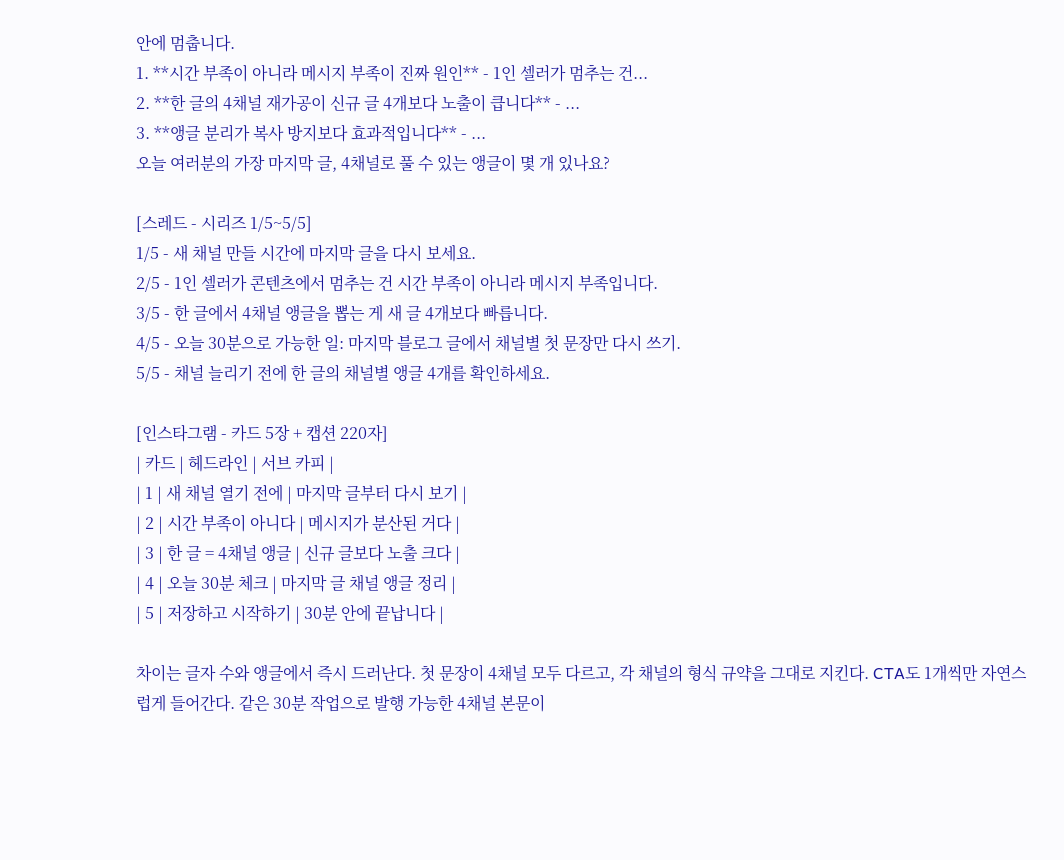안에 멈춥니다.
1. **시간 부족이 아니라 메시지 부족이 진짜 원인** - 1인 셀러가 멈추는 건...
2. **한 글의 4채널 재가공이 신규 글 4개보다 노출이 큽니다** - ...
3. **앵글 분리가 복사 방지보다 효과적입니다** - ...
오늘 여러분의 가장 마지막 글, 4채널로 풀 수 있는 앵글이 몇 개 있나요?

[스레드 - 시리즈 1/5~5/5]
1/5 - 새 채널 만들 시간에 마지막 글을 다시 보세요.
2/5 - 1인 셀러가 콘텐츠에서 멈추는 건 시간 부족이 아니라 메시지 부족입니다.
3/5 - 한 글에서 4채널 앵글을 뽑는 게 새 글 4개보다 빠릅니다.
4/5 - 오늘 30분으로 가능한 일: 마지막 블로그 글에서 채널별 첫 문장만 다시 쓰기.
5/5 - 채널 늘리기 전에 한 글의 채널별 앵글 4개를 확인하세요.

[인스타그램 - 카드 5장 + 캡션 220자]
| 카드 | 헤드라인 | 서브 카피 |
| 1 | 새 채널 열기 전에 | 마지막 글부터 다시 보기 |
| 2 | 시간 부족이 아니다 | 메시지가 분산된 거다 |
| 3 | 한 글 = 4채널 앵글 | 신규 글보다 노출 크다 |
| 4 | 오늘 30분 체크 | 마지막 글 채널 앵글 정리 |
| 5 | 저장하고 시작하기 | 30분 안에 끝납니다 |

차이는 글자 수와 앵글에서 즉시 드러난다. 첫 문장이 4채널 모두 다르고, 각 채널의 형식 규약을 그대로 지킨다. CTA도 1개씩만 자연스럽게 들어간다. 같은 30분 작업으로 발행 가능한 4채널 본문이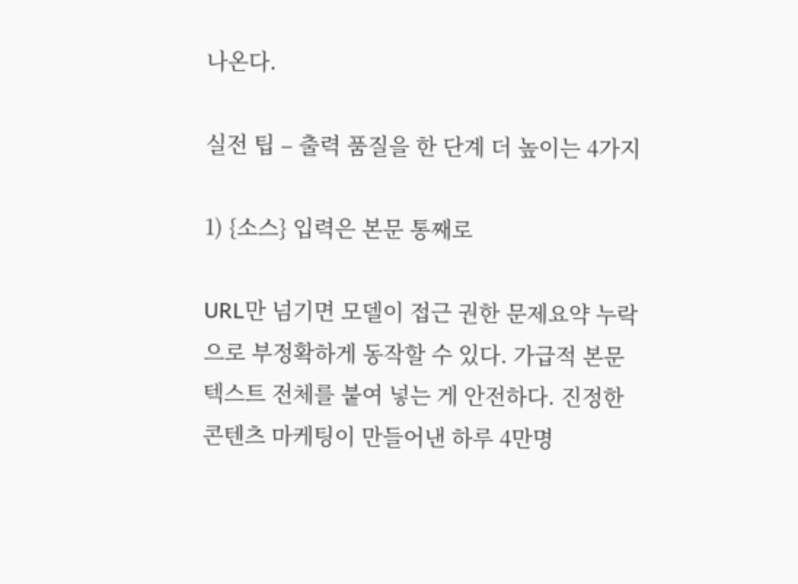나온다.

실전 팁 – 출력 품질을 한 단계 더 높이는 4가지

1) {소스} 입력은 본문 통째로

URL만 넘기면 모델이 접근 권한 문제요약 누락으로 부정확하게 동작할 수 있다. 가급적 본문 텍스트 전체를 붙여 넣는 게 안전하다. 진정한 콘텐츠 마케팅이 만들어낸 하루 4만명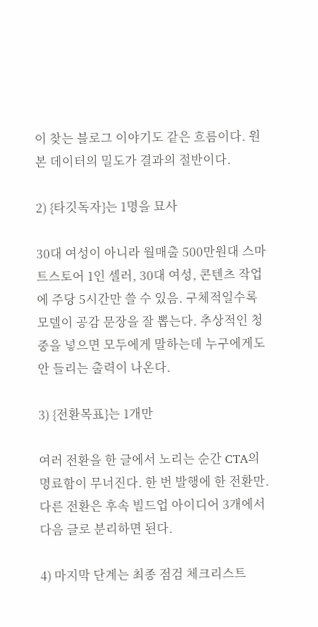이 찾는 블로그 이야기도 같은 흐름이다. 원본 데이터의 밀도가 결과의 절반이다.

2) {타깃독자}는 1명을 묘사

30대 여성이 아니라 월매출 500만원대 스마트스토어 1인 셀러, 30대 여성, 콘텐츠 작업에 주당 5시간만 쓸 수 있음. 구체적일수록 모델이 공감 문장을 잘 뽑는다. 추상적인 청중을 넣으면 모두에게 말하는데 누구에게도 안 들리는 출력이 나온다.

3) {전환목표}는 1개만

여러 전환을 한 글에서 노리는 순간 CTA의 명료함이 무너진다. 한 번 발행에 한 전환만. 다른 전환은 후속 빌드업 아이디어 3개에서 다음 글로 분리하면 된다.

4) 마지막 단계는 최종 점검 체크리스트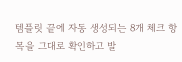템플릿 끝에 자동 생성되는 8개 체크 항목을 그대로 확인하고 발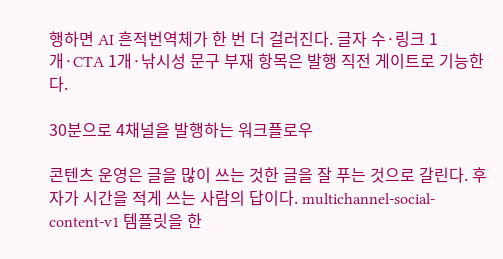행하면 AI 흔적번역체가 한 번 더 걸러진다. 글자 수·링크 1개·CTA 1개·낚시성 문구 부재 항목은 발행 직전 게이트로 기능한다.

30분으로 4채널을 발행하는 워크플로우

콘텐츠 운영은 글을 많이 쓰는 것한 글을 잘 푸는 것으로 갈린다. 후자가 시간을 적게 쓰는 사람의 답이다. multichannel-social-content-v1 템플릿을 한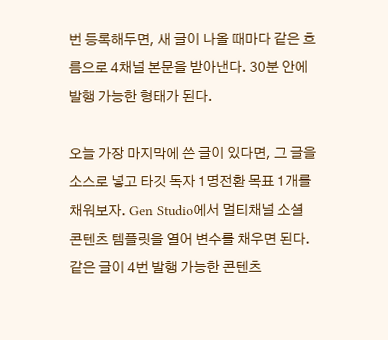번 등록해두면, 새 글이 나올 때마다 같은 흐름으로 4채널 본문을 받아낸다. 30분 안에 발행 가능한 형태가 된다.

오늘 가장 마지막에 쓴 글이 있다면, 그 글을 소스로 넣고 타깃 독자 1명전환 목표 1개를 채워보자. Gen Studio에서 멀티채널 소셜 콘텐츠 템플릿을 열어 변수를 채우면 된다. 같은 글이 4번 발행 가능한 콘텐츠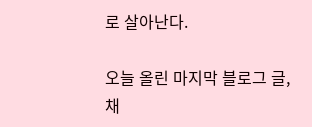로 살아난다.

오늘 올린 마지막 블로그 글, 채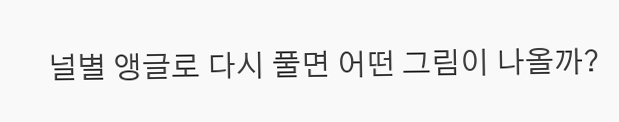널별 앵글로 다시 풀면 어떤 그림이 나올까?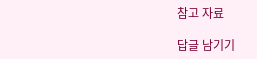참고 자료

답글 남기기